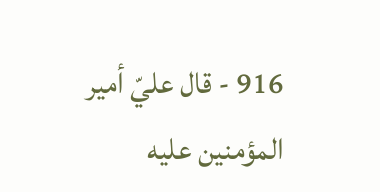916 - قال عليّ أمير المؤمنين عليه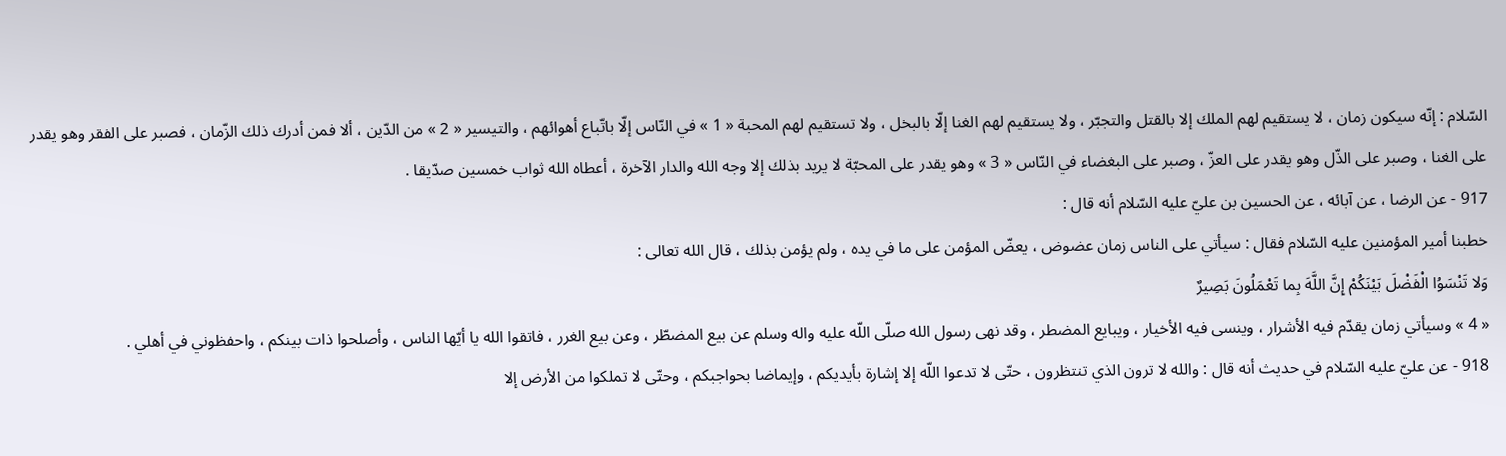السّلام : إنّه سيكون زمان ، لا يستقيم لهم الملك إلا بالقتل والتجبّر ، ولا يستقيم لهم الغنا إلّا بالبخل ، ولا تستقيم لهم المحبة « 1 » في النّاس إلّا باتّباع أهوائهم ، والتيسير « 2 » من الدّين ، ألا فمن أدرك ذلك الزّمان ، فصبر على الفقر وهو يقدر على الغنا ، وصبر على الذّل وهو يقدر على العزّ ، وصبر على البغضاء في النّاس « 3 » وهو يقدر على المحبّة لا يريد بذلك إلا وجه الله والدار الآخرة ، أعطاه الله ثواب خمسين صدّيقا .
917 - عن الرضا ، عن آبائه ، عن الحسين بن عليّ عليه السّلام أنه قال :
خطبنا أمير المؤمنين عليه السّلام فقال : سيأتي على الناس زمان عضوض ، يعضّ المؤمن على ما في يده ، ولم يؤمن بذلك ، قال الله تعالى :
وَلا تَنْسَوُا الْفَضْلَ بَيْنَكُمْ إِنَّ اللَّهَ بِما تَعْمَلُونَ بَصِيرٌ
« 4 » وسيأتي زمان يقدّم فيه الأشرار ، وينسى فيه الأخيار ، ويبايع المضطر ، وقد نهى رسول الله صلّى اللّه عليه واله وسلم عن بيع المضطّر ، وعن بيع الغرر ، فاتقوا الله يا أيّها الناس ، وأصلحوا ذات بينكم ، واحفظوني في أهلي .
918 - عن عليّ عليه السّلام في حديث أنه قال : والله لا ترون الذي تنتظرون ، حتّى لا تدعوا اللّه إلا إشارة بأيديكم ، وإيماضا بحواجبكم ، وحتّى لا تملكوا من الأرض إلا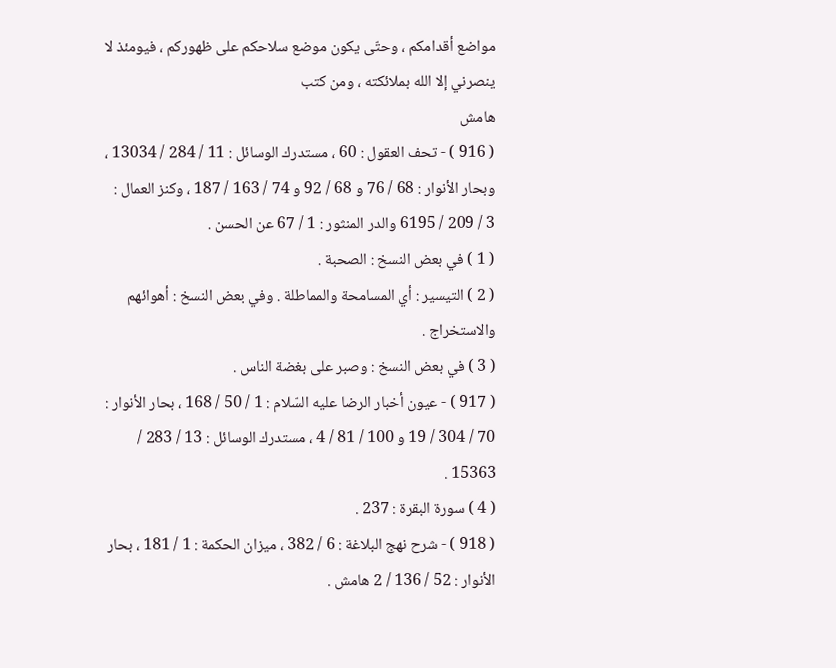مواضع أقدامكم ، وحتّى يكون موضع سلاحكم على ظهوركم ، فيومئذ لا ينصرني إلا الله بملائكته ، ومن كتب
هامش
( 916 ) - تحف العقول : 60 ، مستدرك الوسائل : 11 / 284 / 13034 ، وبحار الأنوار : 68 / 76 و 68 / 92 و 74 / 163 / 187 ، وكنز العمال : 3 / 209 / 6195 والدر المنثور : 1 / 67 عن الحسن .
( 1 ) في بعض النسخ : الصحبة .
( 2 ) التيسير : أي المسامحة والمماطلة . وفي بعض النسخ : أهوائهم والاستخراج .
( 3 ) في بعض النسخ : وصبر على بغضة الناس .
( 917 ) - عيون أخبار الرضا عليه السّلام : 1 / 50 / 168 ، بحار الأنوار : 70 / 304 / 19 و 100 / 81 / 4 ، مستدرك الوسائل : 13 / 283 / 15363 .
( 4 ) سورة البقرة : 237 .
( 918 ) - شرح نهج البلاغة : 6 / 382 ، ميزان الحكمة : 1 / 181 ، بحار الأنوار : 52 / 136 / 2 هامش .